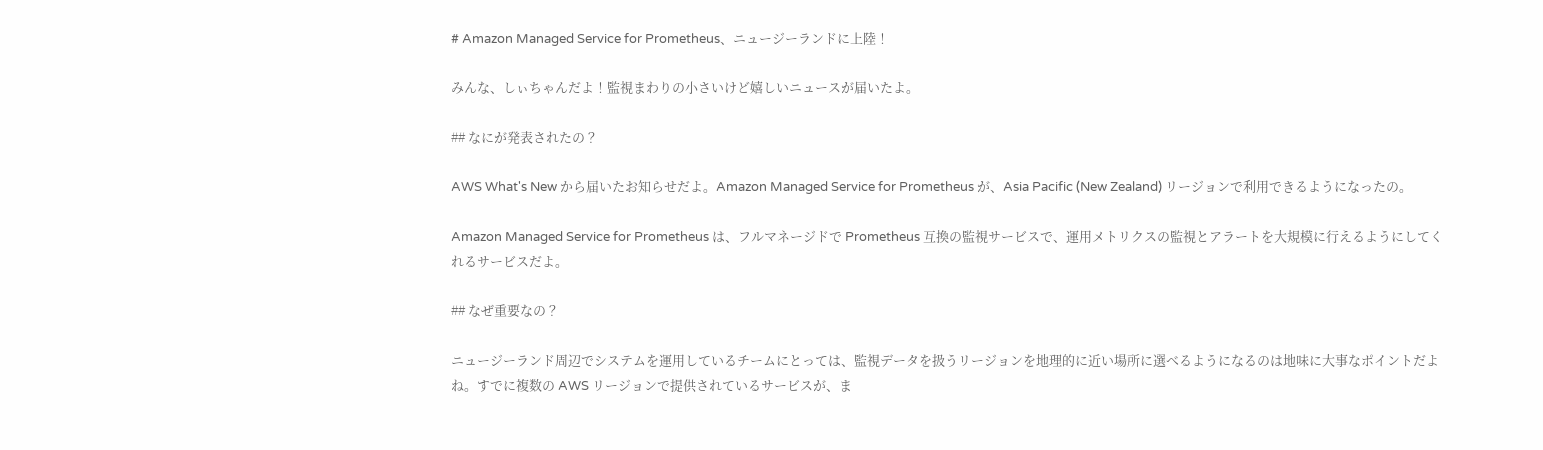# Amazon Managed Service for Prometheus、ニュージーランドに上陸！

みんな、しぃちゃんだよ！監視まわりの小さいけど嬉しいニュースが届いたよ。

## なにが発表されたの？

AWS What's New から届いたお知らせだよ。Amazon Managed Service for Prometheus が、Asia Pacific (New Zealand) リージョンで利用できるようになったの。

Amazon Managed Service for Prometheus は、フルマネージドで Prometheus 互換の監視サービスで、運用メトリクスの監視とアラートを大規模に行えるようにしてくれるサービスだよ。

## なぜ重要なの？

ニュージーランド周辺でシステムを運用しているチームにとっては、監視データを扱うリージョンを地理的に近い場所に選べるようになるのは地味に大事なポイントだよね。すでに複数の AWS リージョンで提供されているサービスが、ま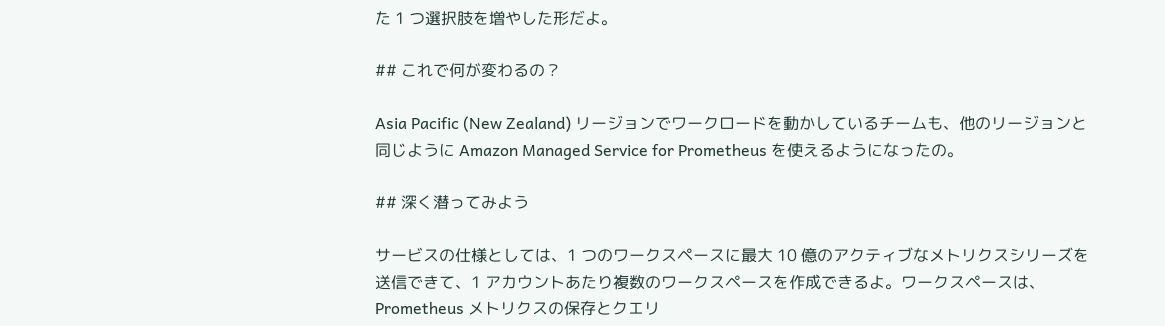た 1 つ選択肢を増やした形だよ。

## これで何が変わるの？

Asia Pacific (New Zealand) リージョンでワークロードを動かしているチームも、他のリージョンと同じように Amazon Managed Service for Prometheus を使えるようになったの。

## 深く潜ってみよう

サービスの仕様としては、1 つのワークスペースに最大 10 億のアクティブなメトリクスシリーズを送信できて、1 アカウントあたり複数のワークスペースを作成できるよ。ワークスペースは、Prometheus メトリクスの保存とクエリ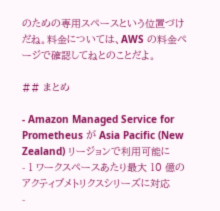のための専用スペースという位置づけだね。料金については、AWS の料金ページで確認してねとのことだよ。

## まとめ

- Amazon Managed Service for Prometheus が Asia Pacific (New Zealand) リージョンで利用可能に
- 1 ワークスペースあたり最大 10 億のアクティブメトリクスシリーズに対応
-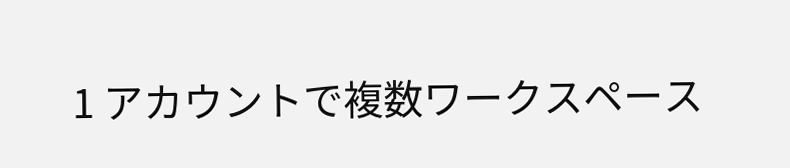1 アカウントで複数ワークスペース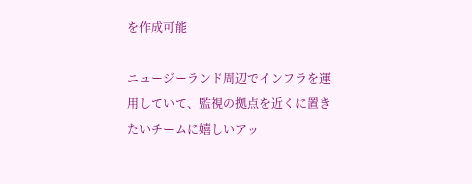を作成可能

ニュージーランド周辺でインフラを運用していて、監視の拠点を近くに置きたいチームに嬉しいアッ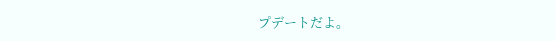プデートだよ。